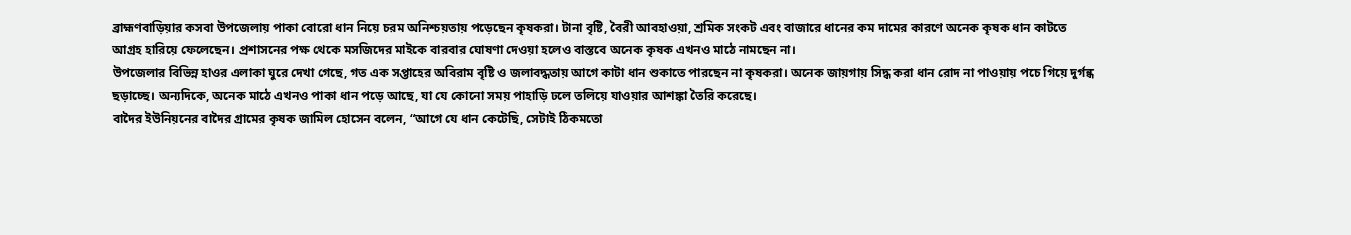ব্রাহ্মণবাড়িয়ার কসবা উপজেলায় পাকা বোরো ধান নিয়ে চরম অনিশ্চয়তায় পড়েছেন কৃষকরা। টানা বৃষ্টি, বৈরী আবহাওয়া, শ্রমিক সংকট এবং বাজারে ধানের কম দামের কারণে অনেক কৃষক ধান কাটতে আগ্রহ হারিয়ে ফেলেছেন। প্রশাসনের পক্ষ থেকে মসজিদের মাইকে বারবার ঘোষণা দেওয়া হলেও বাস্তবে অনেক কৃষক এখনও মাঠে নামছেন না।
উপজেলার বিভিন্ন হাওর এলাকা ঘুরে দেখা গেছে, গত এক সপ্তাহের অবিরাম বৃষ্টি ও জলাবদ্ধতায় আগে কাটা ধান শুকাতে পারছেন না কৃষকরা। অনেক জায়গায় সিদ্ধ করা ধান রোদ না পাওয়ায় পচে গিয়ে দুর্গন্ধ ছড়াচ্ছে। অন্যদিকে, অনেক মাঠে এখনও পাকা ধান পড়ে আছে, যা যে কোনো সময় পাহাড়ি ঢলে তলিয়ে যাওয়ার আশঙ্কা তৈরি করেছে।
বাদৈর ইউনিয়নের বাদৈর গ্রামের কৃষক জামিল হোসেন বলেন, “আগে যে ধান কেটেছি, সেটাই ঠিকমতো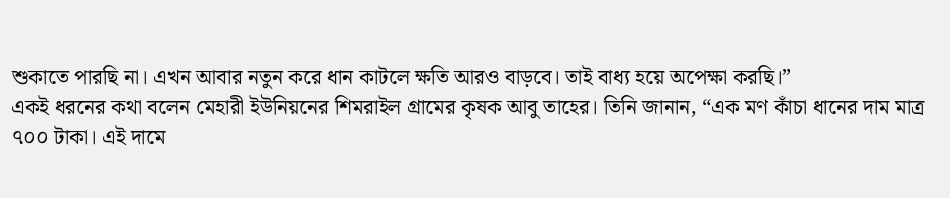শুকাতে পারছি না। এখন আবার নতুন করে ধান কাটলে ক্ষতি আরও বাড়বে। তাই বাধ্য হয়ে অপেক্ষা করছি।”
একই ধরনের কথা বলেন মেহারী ইউনিয়নের শিমরাইল গ্রামের কৃষক আবু তাহের। তিনি জানান, “এক মণ কাঁচা ধানের দাম মাত্র ৭০০ টাকা। এই দামে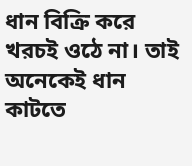ধান বিক্রি করে খরচই ওঠে না। তাই অনেকেই ধান কাটতে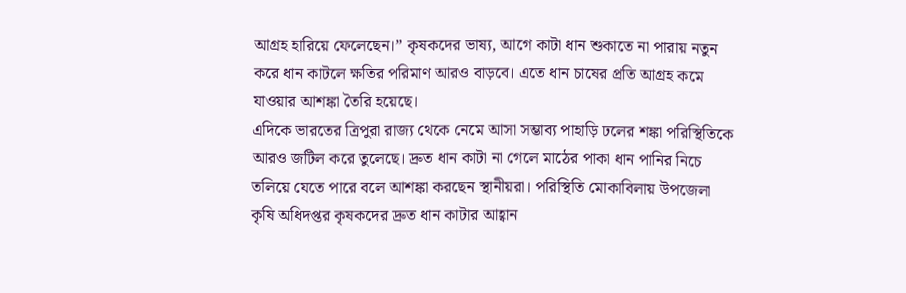আগ্রহ হারিয়ে ফেলেছেন।” কৃষকদের ভাষ্য, আগে কাটা ধান শুকাতে না পারায় নতুন করে ধান কাটলে ক্ষতির পরিমাণ আরও বাড়বে। এতে ধান চাষের প্রতি আগ্রহ কমে যাওয়ার আশঙ্কা তৈরি হয়েছে।
এদিকে ভারতের ত্রিপুরা রাজ্য থেকে নেমে আসা সম্ভাব্য পাহাড়ি ঢলের শঙ্কা পরিস্থিতিকে আরও জটিল করে তুলেছে। দ্রুত ধান কাটা না গেলে মাঠের পাকা ধান পানির নিচে তলিয়ে যেতে পারে বলে আশঙ্কা করছেন স্থানীয়রা। পরিস্থিতি মোকাবিলায় উপজেলা কৃষি অধিদপ্তর কৃষকদের দ্রুত ধান কাটার আহ্বান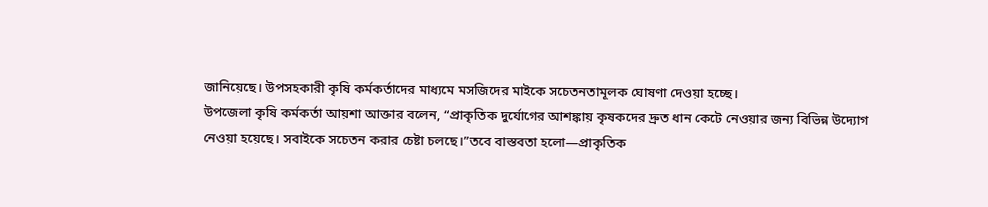জানিয়েছে। উপসহকারী কৃষি কর্মকর্তাদের মাধ্যমে মসজিদের মাইকে সচেতনতামূলক ঘোষণা দেওয়া হচ্ছে।
উপজেলা কৃষি কর্মকর্তা আয়শা আক্তার বলেন, “প্রাকৃতিক দুর্যোগের আশঙ্কায় কৃষকদের দ্রুত ধান কেটে নেওয়ার জন্য বিভিন্ন উদ্যোগ নেওয়া হয়েছে। সবাইকে সচেতন করার চেষ্টা চলছে।”তবে বাস্তবতা হলো—প্রাকৃতিক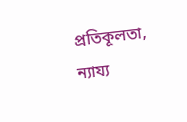প্রতিকূলতা, ন্যায্য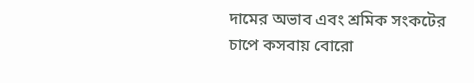দামের অভাব এবং শ্রমিক সংকটের চাপে কসবায় বোরো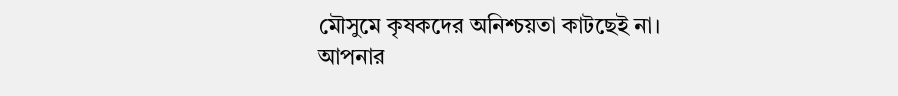মৌসুমে কৃষকদের অনিশ্চয়তা কাটছেই না।
আপনার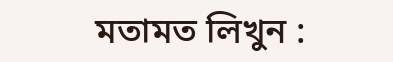মতামত লিখুন :